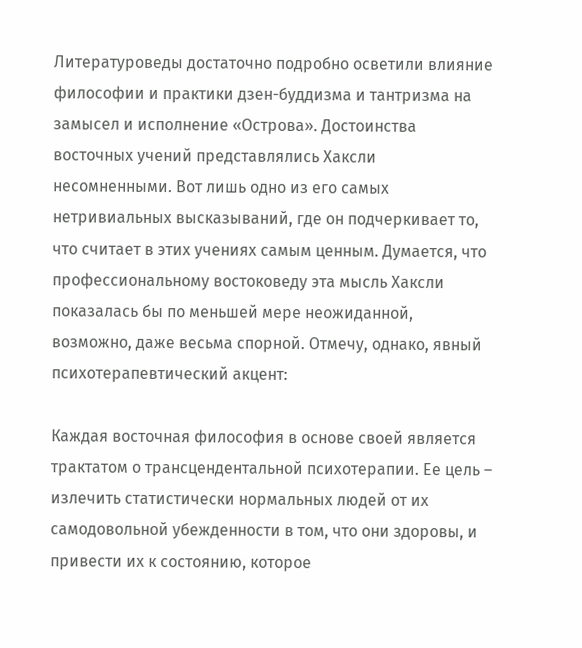Литературоведы достаточно подробно осветили влияние философии и практики дзен-буддизма и тантризма на замысел и исполнение «Острова». Достоинства восточных учений представлялись Хаксли несомненными. Вот лишь одно из его самых нетривиальных высказываний, где он подчеркивает то, что считает в этих учениях самым ценным. Думается, что профессиональному востоковеду эта мысль Хаксли показалась бы по меньшей мере неожиданной, возможно, даже весьма спорной. Отмечу, однако, явный психотерапевтический акцент:

Каждая восточная философия в основе своей является трактатом о трансцендентальной психотерапии. Ее цель – излечить статистически нормальных людей от их самодовольной убежденности в том, что они здоровы, и привести их к состоянию, которое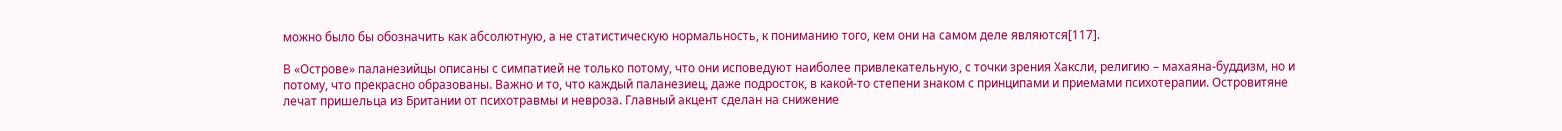можно было бы обозначить как абсолютную, а не статистическую нормальность, к пониманию того, кем они на самом деле являются[117].

В «Острове» паланезийцы описаны с симпатией не только потому, что они исповедуют наиболее привлекательную, с точки зрения Хаксли, религию – махаяна-буддизм, но и потому, что прекрасно образованы. Важно и то, что каждый паланезиец, даже подросток, в какой-то степени знаком с принципами и приемами психотерапии. Островитяне лечат пришельца из Британии от психотравмы и невроза. Главный акцент сделан на снижение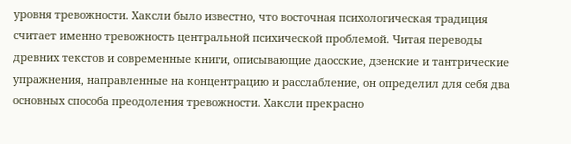уровня тревожности. Хаксли было известно, что восточная психологическая традиция считает именно тревожность центральной психической проблемой. Читая переводы древних текстов и современные книги, описывающие даосские, дзенские и тантрические упражнения, направленные на концентрацию и расслабление, он определил для себя два основных способа преодоления тревожности. Хаксли прекрасно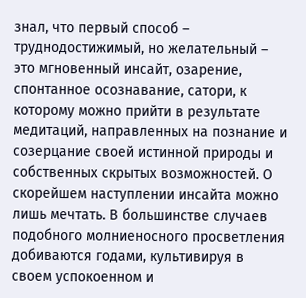знал, что первый способ – труднодостижимый, но желательный – это мгновенный инсайт, озарение, спонтанное осознавание, сатори, к которому можно прийти в результате медитаций, направленных на познание и созерцание своей истинной природы и собственных скрытых возможностей. О скорейшем наступлении инсайта можно лишь мечтать. В большинстве случаев подобного молниеносного просветления добиваются годами, культивируя в своем успокоенном и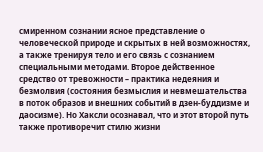смиренном сознании ясное представление о человеческой природе и скрытых в ней возможностях, а также тренируя тело и его связь с сознанием специальными методами. Второе действенное средство от тревожности – практика недеяния и безмолвия (состояния безмыслия и невмешательства в поток образов и внешних событий в дзен-буддизме и даосизме). Но Хаксли осознавал, что и этот второй путь также противоречит стилю жизни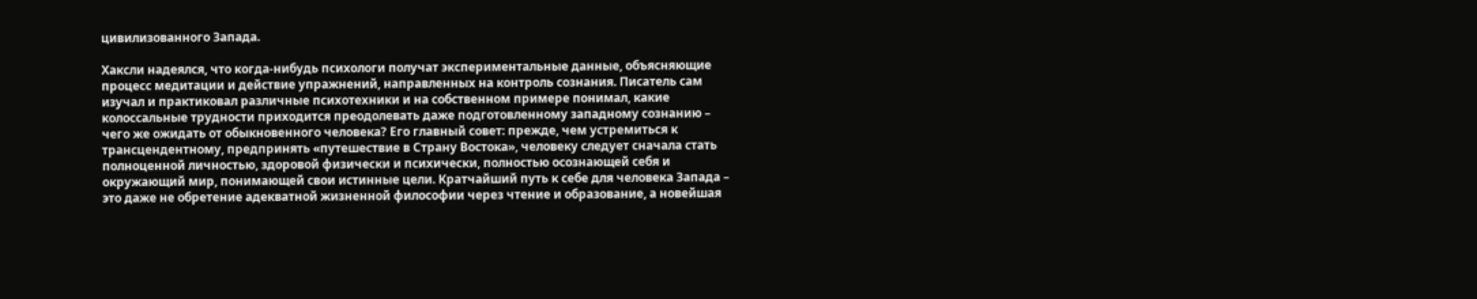цивилизованного Запада.

Хаксли надеялся, что когда-нибудь психологи получат экспериментальные данные, объясняющие процесс медитации и действие упражнений, направленных на контроль сознания. Писатель сам изучал и практиковал различные психотехники и на собственном примере понимал, какие колоссальные трудности приходится преодолевать даже подготовленному западному сознанию – чего же ожидать от обыкновенного человека? Его главный совет: прежде, чем устремиться к трансцендентному, предпринять «путешествие в Страну Востока», человеку следует сначала стать полноценной личностью, здоровой физически и психически, полностью осознающей себя и окружающий мир, понимающей свои истинные цели. Кратчайший путь к себе для человека Запада – это даже не обретение адекватной жизненной философии через чтение и образование, а новейшая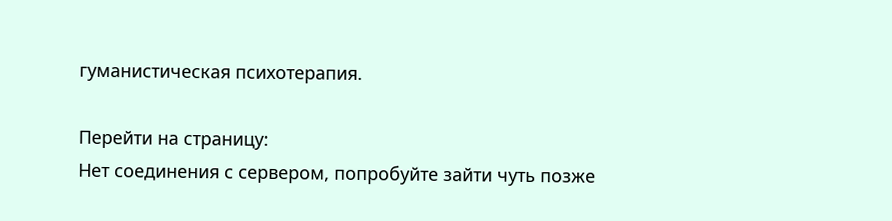гуманистическая психотерапия.

Перейти на страницу:
Нет соединения с сервером, попробуйте зайти чуть позже